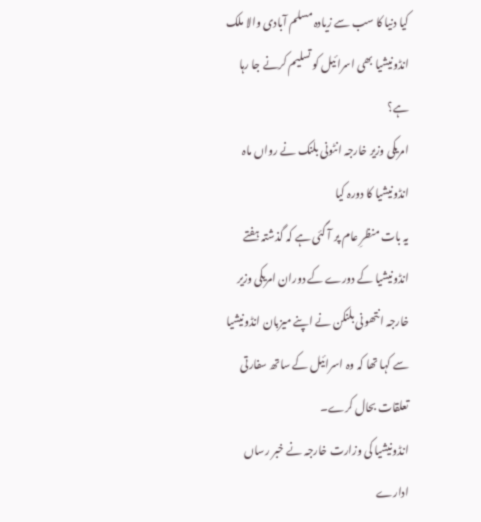کیا دنیا کا سب سے زیادہ مسلم آبادی والا ملک انڈونیشیا بھی اسرائیل کو تسلیم کرنے جا رہا ہے؟
امریکی وزیر خارجہ انٹونی بلنک نے رواں ماہ انڈونیشیا کا دورہ کیا
یہ بات منظرِ عام پر آ گئی ہے کہ گذشتہ ہفتے انڈونیشیا کے دورے کے دوران امریکی وزیر خارجہ انتھونی بلنکن نے اپنے میزبان انڈونیشیا سے کہا تھا کہ وہ اسرائیل کے ساتھ سفارتی تعلقات بحال کرے۔
انڈونیشیا کی وزارت خارجہ نے خبر رساں ادارے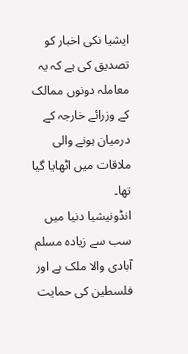ایشیا نکی اخبار کو تصدیق کی ہے کہ یہ معاملہ دونوں ممالک کے وزرائے خارجہ کے درمیان ہونے والی ملاقات میں اٹھایا گیا تھا۔
انڈونیشیا دنیا میں سب سے زیادہ مسلم آبادی والا ملک ہے اور فلسطین کی حمایت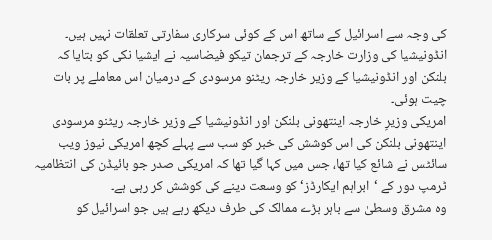کی وجہ سے اسرائیل کے ساتھ اس کے کوئی سرکاری سفارتی تعلقات نہیں ہیں۔
انڈونیشیا کی وزارت خارجہ کے ترجمان تیکو فیضاسیہ نے ایشیا نکی کو بتایا کہ بلنکن اور انڈونیشیا کے وزیر خارجہ ریٹنو مرسودی کے درمیان اس معاملے پر بات چیت ہوئی۔
امریکی وزیرِ خارجہ اینتھونی بلنکن اور انڈونیشیا کے وزیر خارجہ ریٹنو مرسودی
اینتھونی بلنکن کی اس کوشش کی خبر کو سب سے پہلے کچھ امریکی نیوز ویب سائٹس نے شائع کیا تھا، جس میں کہا گیا تھا کہ امریکی صدر جو بائیڈن کی انتظامیہ ٹرمپ دور کے ‘ابراہم ایکارڈز‘ کو وسعت دینے کی کوشش کر رہی ہے۔
وہ مشرق وسطیٰ سے باہر بڑے ممالک کی طرف دیکھ رہے ہیں جو اسرائیل کو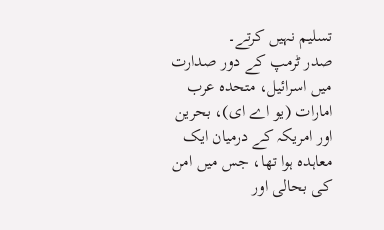تسلیم نہیں کرتے۔
صدر ٹرمپ کے دور صدارت میں اسرائیل، متحدہ عرب امارات (یو اے ای)، بحرین اور امریکہ کے درمیان ایک معاہدہ ہوا تھا، جس میں امن کی بحالی اور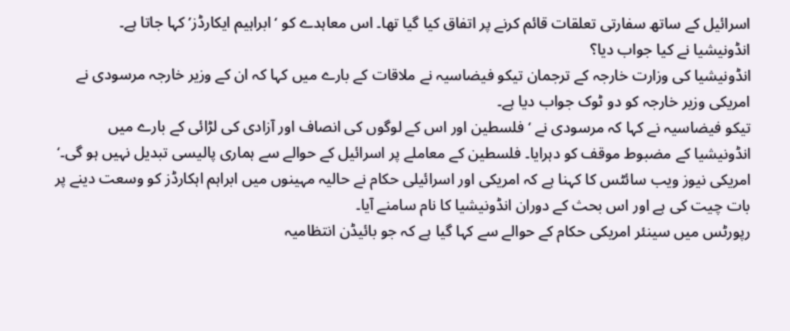اسرائیل کے ساتھ سفارتی تعلقات قائم کرنے پر اتفاق کیا گیا تھا۔ اس معاہدے کو ‘ابراہیم ایکارڈز’ کہا جاتا ہے۔
انڈونیشیا نے کیا جواب دیا؟
انڈونیشیا کی وزارت خارجہ کے ترجمان تیکو فیضاسیہ نے ملاقات کے بارے میں کہا کہ ان کے وزیر خارجہ مرسودی نے امریکی وزیر خارجہ کو دو ٹوک جواب دیا ہے۔
تیکو فیضاسیہ نے کہا کہ مرسودی نے ‘فلسطین اور اس کے لوگوں کی انصاف اور آزادی کی لڑائی کے بارے میں انڈونیشیا کے مضبوط موقف کو دہرایا۔ فلسطین کے معاملے پر اسرائیل کے حوالے سے ہماری پالیسی تبدیل نہیں ہو گی۔‘
امریکی نیوز ویب سائٹس کا کہنا ہے کہ امریکی اور اسرائیلی حکام نے حالیہ مہینوں میں ابراہم اہکارڈز کو وسعت دینے پر بات چیت کی ہے اور اس بحث کے دوران انڈونیشیا کا نام سامنے آیا۔
رپورٹس میں سینئر امریکی حکام کے حوالے سے کہا گیا ہے کہ جو بائیڈن انتظامیہ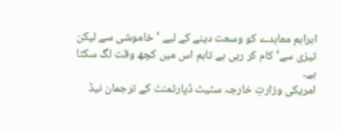ابراہم معاہدے کو وسعت دینے کے لیے ‘خاموشی سے لیکن تیزی سے‘ کام کر رہی ہے تاہم اس میں کچھ وقت لگ سکتا ہے۔
امریکی وزارتِ خارجہ سٹیٹ ڈپارٹمنٹ کے ترجمان نیڈ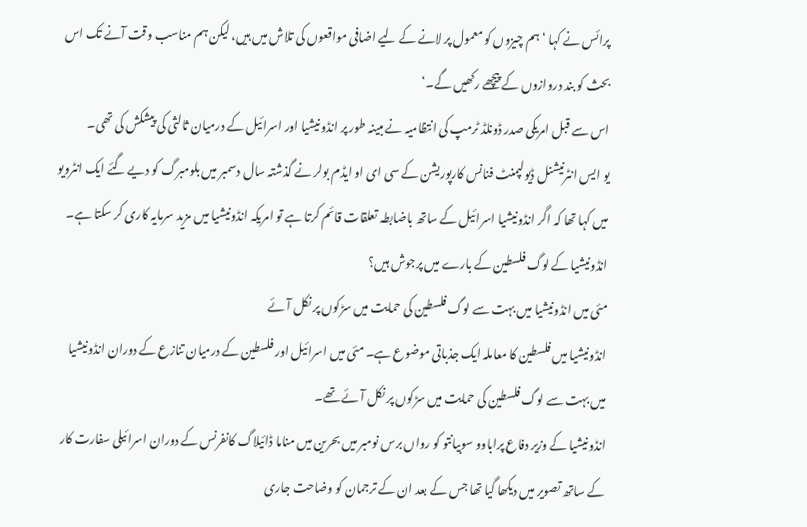پرائس نے کہا ‘ہم چیزوں کو معمول پر لانے کے لیے اضافی مواقعوں کی تلاش میں ہیں، لیکن ہم مناسب وقت آنے تک اس بحث کو بند دروازوں کے پیچھے رکھیں گے۔‘
اس سے قبل امریکی صدر ڈونلڈ ٹرمپ کی انتظامیہ نے مبینہ طور پر انڈونیشیا اور اسرائیل کے درمیان ثالثی کی پیشکش کی تھی۔
یو ایس انٹرنیشنل ڈیولپمنٹ فنانس کارپوریشن کے سی ای او ایڈم بولر نے گذشتہ سال دسمبر میں بلومبرگ کو دیے گئے ایک انٹرویو میں کہا تھا کہ اگر انڈونیشیا اسرائیل کے ساتھ باضابطہ تعلقات قائم کرتا ہے تو امریکہ انڈونیشیا میں مزید سرمایہ کاری کر سکتا ہے۔
انڈونیشیا کے لوگ فلسطین کے بارے میں پرجوش ہیں؟
مئی میں انڈونیشیا میں بہت سے لوگ فلسطین کی حمایت میں سڑکوں پر نکل آئے
انڈونیشیا میں فلسطین کا معاملہ ایک جذباتی موضوع ہے۔ مئی میں اسرائیل اور فلسطین کے درمیان تنازع کے دوران انڈونیشیا میں بہت سے لوگ فلسطین کی حمایت میں سڑکوں پر نکل آئے تھے۔
انڈونیشیا کے وزیر دفاع پراباوو سوبیانتو کو رواں برس نومبر میں بحرین میں مناما ڈائیلاگ کانفرنس کے دوران اسرائیلی سفارت کار کے ساتھ تصویر میں دیکھا گیا تھا جس کے بعد ان کے ترجمان کو وضاحت جاری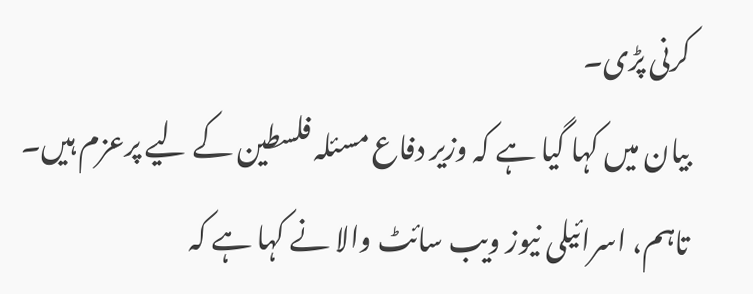کرنی پڑی۔
بیان میں کہا گیا ہے کہ وزیر دفاع مسئلہ فلسطین کے لیے پرعزم ہیں۔ تاہم، اسرائیلی نیوز ویب سائٹ والا نے کہا ہے کہ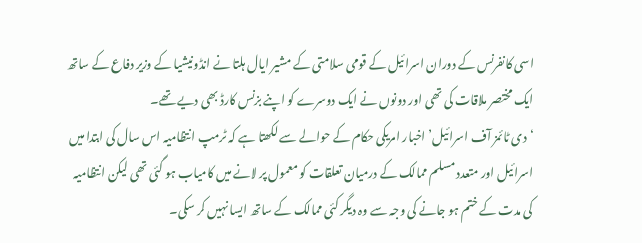اسی کانفرنس کے دوران اسرائیل کے قومی سلامتی کے مشیر ایال ہلتا نے انڈونیشیا کے وزیر دفاع کے ساتھ ایک مختصر ملاقات کی تھی اور دونوں نے ایک دوسرے کو اپنے بزنس کارڈ بھی دیے تھے۔
‘دی ٹائمز آف اسرائیل’ اخبار امریکی حکام کے حوالے سے لکھتا ہے کہ ٹرمپ انتظامیہ اس سال کی ابتدا میں اسرائیل اور متعدد مسلم ممالک کے درمیان تعلقات کو معمول پر لانے میں کامیاب ہو گئی تھی لیکن انتظامیہ کی مدت کے ختم ہو جانے کی وجہ سے وہ دیگر کئی ممالک کے ساتھ ایسا نہیں کر سکی۔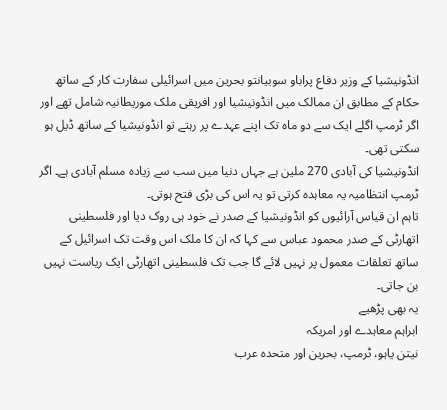انڈونیشیا کے وزیر دفاع پراباو سوبیانتو بحرین میں اسرائیلی سفارت کار کے ساتھ
حکام کے مطابق ان ممالک میں انڈونیشیا اور افریقی ملک موریطانیہ شامل تھے اور اگر ٹرمپ اگلے ایک سے دو ماہ تک اپنے عہدے پر رہتے تو انڈونیشیا کے ساتھ ڈیل ہو سکتی تھی۔
انڈونیشیا کی آبادی 270 ملین ہے جہاں دنیا میں سب سے زیادہ مسلم آبادی ہے۔ اگر ٹرمپ انتظامیہ یہ معاہدہ کرتی تو یہ اس کی بڑی فتح ہوتی۔
تاہم ان قیاس آرائیوں کو انڈونیشیا کے صدر نے خود ہی روک دیا اور فلسطینی اتھارٹی کے صدر محمود عباس سے کہا کہ ان کا ملک اس وقت تک اسرائیل کے ساتھ تعلقات معمول پر نہیں لائے گا جب تک فلسطینی اتھارٹی ایک ریاست نہیں بن جاتی۔
یہ بھی پڑھیے
ابراہم معاہدے اور امریکہ
نیتن یاہو، ٹرمپ، بحرین اور متحدہ عرب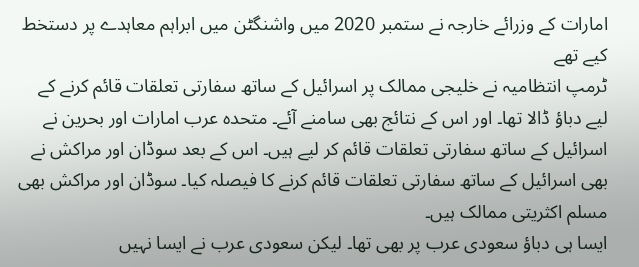امارات کے وزرائے خارجہ نے ستمبر 2020 میں واشنگٹن میں ابراہم معاہدے پر دستخط کیے تھے
ٹرمپ انتظامیہ نے خلیجی ممالک پر اسرائیل کے ساتھ سفارتی تعلقات قائم کرنے کے لیے دباؤ ڈالا تھا۔ اور اس کے نتائج بھی سامنے آئے۔ متحدہ عرب امارات اور بحرین نے اسرائیل کے ساتھ سفارتی تعلقات قائم کر لیے ہیں۔ اس کے بعد سوڈان اور مراکش نے بھی اسرائیل کے ساتھ سفارتی تعلقات قائم کرنے کا فیصلہ کیا۔ سوڈان اور مراکش بھی مسلم اکثریتی ممالک ہیں۔
ایسا ہی دباؤ سعودی عرب پر بھی تھا۔ لیکن سعودی عرب نے ایسا نہیں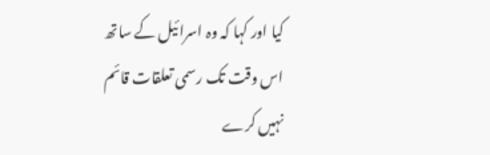کیا اور کہا کہ وہ اسرائیل کے ساتھ اس وقت تک رسمی تعلقات قائم نہیں کرے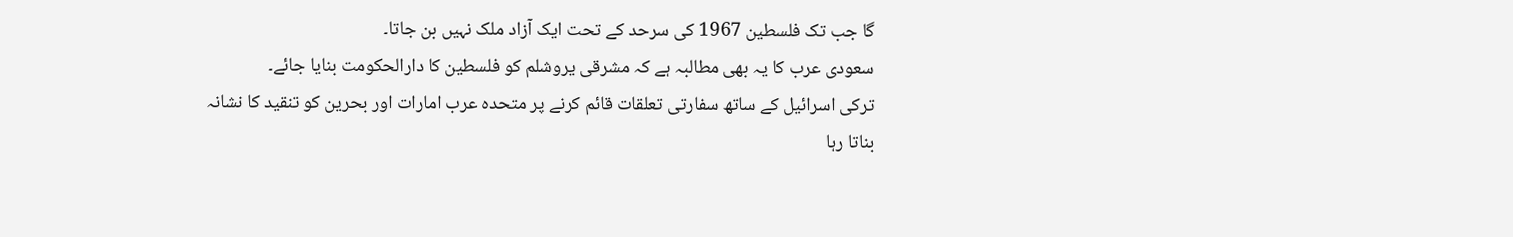گا جب تک فلسطین 1967 کی سرحد کے تحت ایک آزاد ملک نہیں بن جاتا۔
سعودی عرب کا یہ بھی مطالبہ ہے کہ مشرقی یروشلم کو فلسطین کا دارالحکومت بنایا جائے۔
ترکی اسرائیل کے ساتھ سفارتی تعلقات قائم کرنے پر متحدہ عرب امارات اور بحرین کو تنقید کا نشانہ بناتا رہا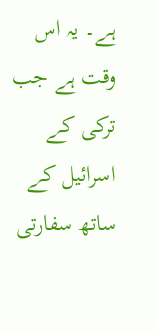ہے۔ یہ اس وقت ہے جب ترکی کے اسرائیل کے ساتھ سفارتی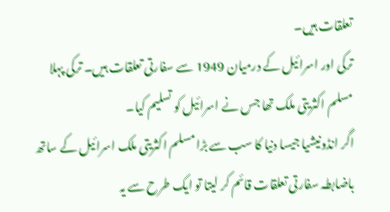تعلقات ہیں۔
ترکی اور اسرائیل کے درمیان 1949 سے سفارتی تعلقات ہیں۔ ترکی پہلا مسلم اکثریتی ملک تھا جس نے اسرائیل کو تسلیم کیا۔
اگر انڈونیشیا جیسا دنیا کا سب سے بڑا مسلم اکثریتی ملک اسرائیل کے ساتھ باضابطہ سفارتی تعلقات قائم کر لیتا تو ایک طرح سے یہ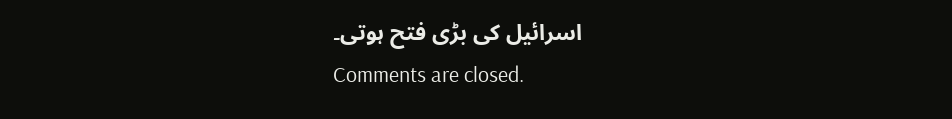اسرائیل کی بڑی فتح ہوتی۔
Comments are closed.